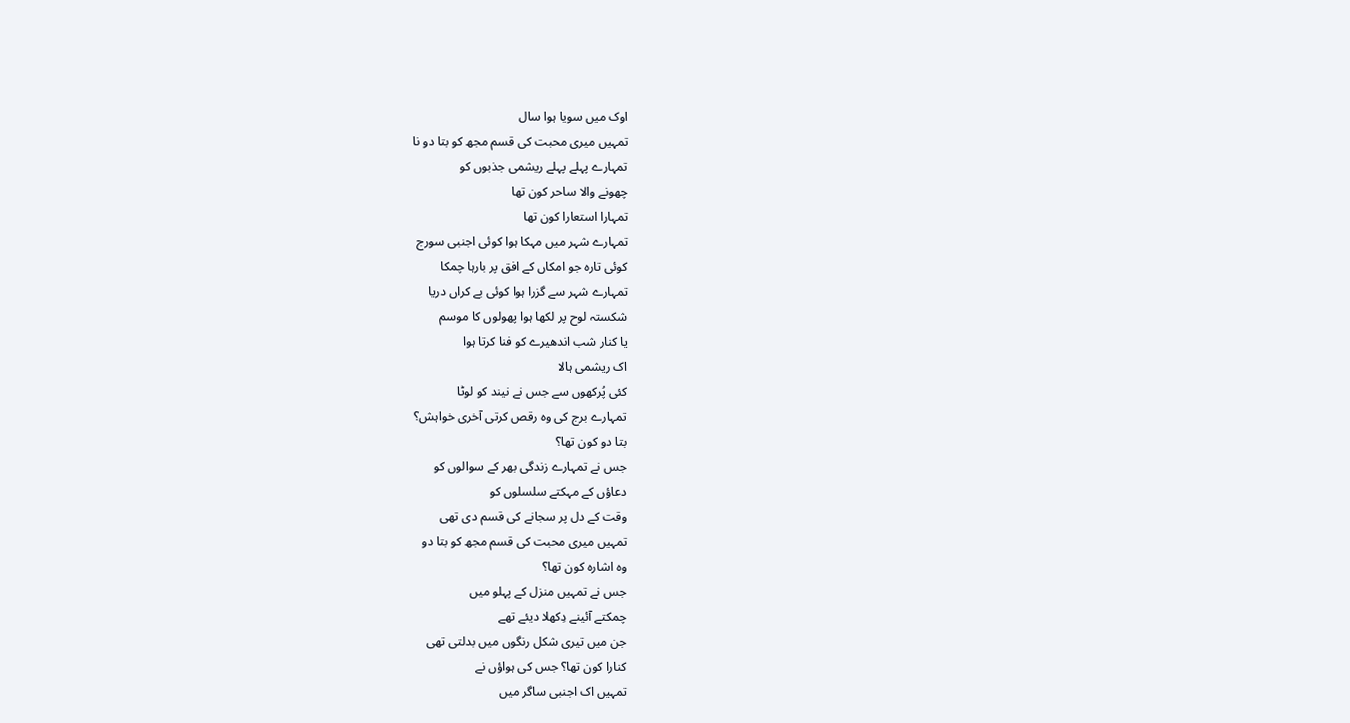اوک میں سویا ہوا سال
تمہیں میری محبت کی قسم مجھ کو بتا دو نا
تمہارے پہلے پہلے ریشمی جذبوں کو
چھونے والا ساحر کون تھا
تمہارا استعارا کون تھا
تمہارے شہر میں مہکا ہوا کوئی اجنبی سورج
کوئی تارہ جو امکاں کے افق پر بارہا چمکا
تمہارے شہر سے گزرا ہوا کوئی بے کراں دریا
شکستہ لوح پر لکھا ہوا پھولوں کا موسم
یا کنار شب اندھیرے کو فنا کرتا ہوا
اک ریشمی ہالا
کئی پُرکھوں سے جس نے نیند کو لوٹا
تمہارے برج کی وہ رقص کرتی آخری خواہش؟
بتا دو کون تھا؟
جس نے تمہارے زندگی بھر کے سوالوں کو
دعاؤں کے مہکتے سلسلوں کو
وقت کے دل پر سجانے کی قسم دی تھی
تمہیں میری محبت کی قسم مجھ کو بتا دو
وہ اشارہ کون تھا؟
جس نے تمہیں منزل کے پہلو میں
چمکتے آئینے دِکھلا دیئے تھے
جن میں تیری شکل رنگوں میں بدلتی تھی
کنارا کون تھا؟ جس کی ہواؤں نے
تمہیں اک اجنبی ساگر میں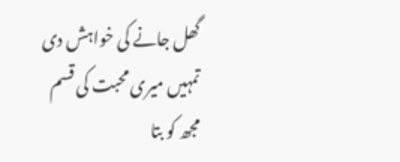گھل جانے کی خواہش دی
تمہیں میری محبت کی قسم
مجھ کو بتا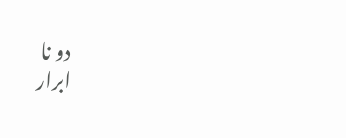دو نا
ابرار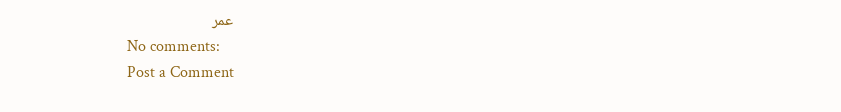عمر
No comments:
Post a Comment